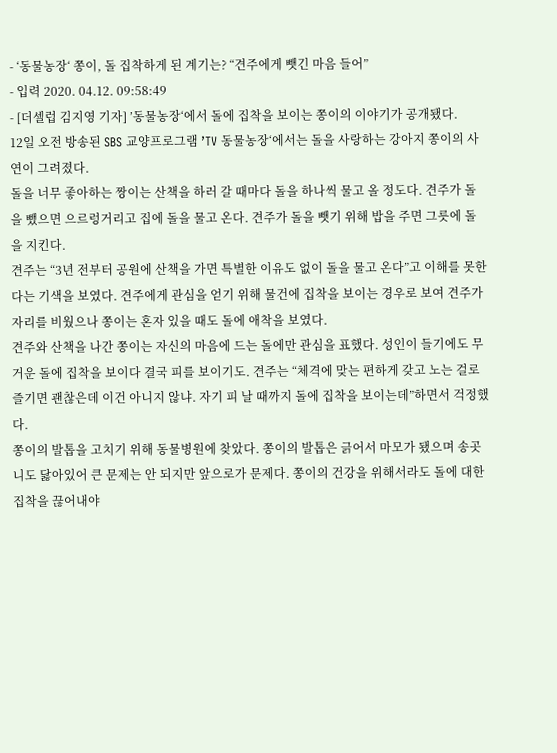- ‘동물농장‘ 쫑이, 돌 집착하게 된 계기는? “견주에게 뺏긴 마음 들어”
- 입력 2020. 04.12. 09:58:49
- [더셀럽 김지영 기자] ’동물농장‘에서 돌에 집착을 보이는 쫑이의 이야기가 공개됐다.
12일 오전 방송된 SBS 교양프로그램 ’TV 동물농장‘에서는 돌을 사랑하는 강아지 쫑이의 사연이 그려졌다.
돌을 너무 좋아하는 짱이는 산책을 하러 갈 때마다 돌을 하나씩 물고 올 정도다. 견주가 돌을 뺐으면 으르렁거리고 집에 돌을 물고 온다. 견주가 돌을 뺏기 위해 밥을 주면 그릇에 돌을 지킨다.
견주는 “3년 전부터 공원에 산책을 가면 특별한 이유도 없이 돌을 물고 온다”고 이해를 못한다는 기색을 보였다. 견주에게 관심을 얻기 위해 물건에 집착을 보이는 경우로 보여 견주가 자리를 비웠으나 쫑이는 혼자 있을 때도 돌에 애착을 보였다.
견주와 산책을 나간 쫑이는 자신의 마음에 드는 돌에만 관심을 표했다. 성인이 들기에도 무거운 돌에 집착을 보이다 결국 피를 보이기도. 견주는 “체격에 맞는 편하게 갖고 노는 걸로 즐기면 괜찮은데 이건 아니지 않냐. 자기 피 날 때까지 돌에 집착을 보이는데”하면서 걱정했다.
쫑이의 발톱을 고치기 위해 동물병원에 찾았다. 쫑이의 발톱은 긁어서 마모가 됐으며 송곳니도 닳아있어 큰 문제는 안 되지만 앞으로가 문제다. 쫑이의 건강을 위해서라도 돌에 대한 집착을 끊어내야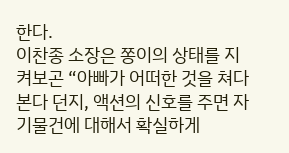한다.
이찬종 소장은 쫑이의 상태를 지켜보곤 “아빠가 어떠한 것을 쳐다본다 던지, 액션의 신호를 주면 자기물건에 대해서 확실하게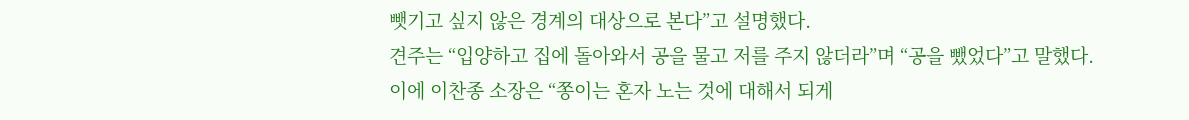뺏기고 싶지 않은 경계의 대상으로 본다”고 설명했다.
견주는 “입양하고 집에 돌아와서 공을 물고 저를 주지 않더라”며 “공을 뺐었다”고 말했다.
이에 이찬종 소장은 “쫑이는 혼자 노는 것에 대해서 되게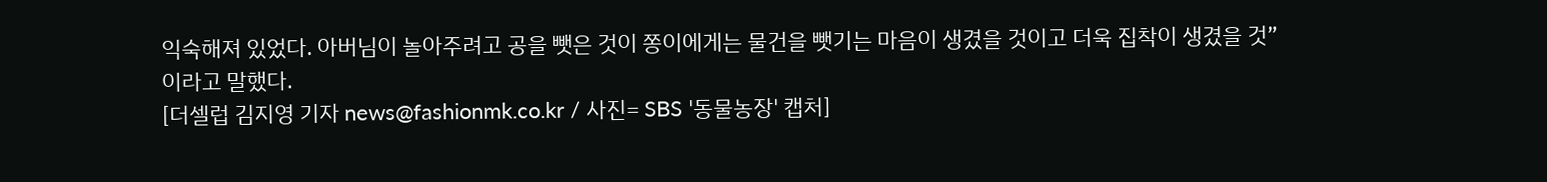익숙해져 있었다. 아버님이 놀아주려고 공을 뺏은 것이 쫑이에게는 물건을 뺏기는 마음이 생겼을 것이고 더욱 집착이 생겼을 것”이라고 말했다.
[더셀럽 김지영 기자 news@fashionmk.co.kr / 사진= SBS '동물농장' 캡처]